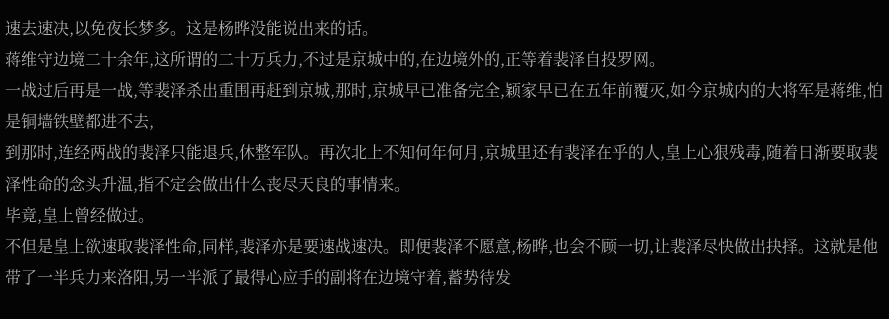速去速决,以免夜长梦多。这是杨晔没能说出来的话。
蒋维守边境二十余年,这所谓的二十万兵力,不过是京城中的,在边境外的,正等着裴泽自投罗网。
一战过后再是一战,等裴泽杀出重围再赶到京城,那时,京城早已准备完全,颖家早已在五年前覆灭,如今京城内的大将军是蒋维,怕是铜墙铁壁都进不去,
到那时,连经两战的裴泽只能退兵,休整军队。再次北上不知何年何月,京城里还有裴泽在乎的人,皇上心狠残毒,随着日渐要取裴泽性命的念头升温,指不定会做出什么丧尽天良的事情来。
毕竟,皇上曾经做过。
不但是皇上欲速取裴泽性命,同样,裴泽亦是要速战速决。即便裴泽不愿意,杨晔,也会不顾一切,让裴泽尽快做出抉择。这就是他带了一半兵力来洛阳,另一半派了最得心应手的副将在边境守着,蓄势待发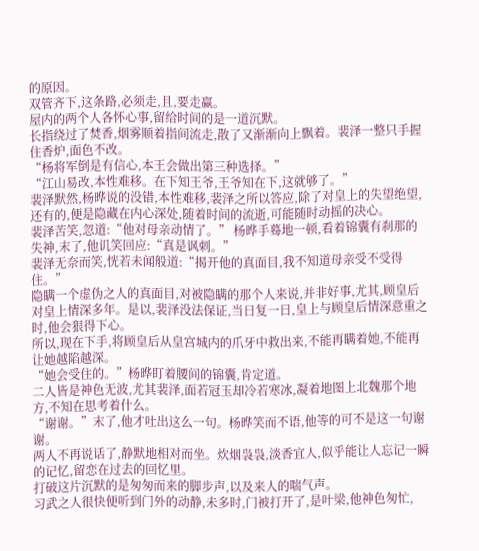的原因。
双管齐下,这条路,必须走,且,要走赢。
屋内的两个人各怀心事,留给时间的是一道沉默。
长指绕过了焚香,烟雾顺着指间流走,散了又渐渐向上飘着。裴泽一整只手握住香炉,面色不改。
“杨将军倒是有信心,本王会做出第三种选择。”
“江山易改,本性难移。在下知王爷,王爷知在下,这就够了。”
裴泽默然,杨晔说的没错,本性难移,裴泽之所以答应,除了对皇上的失望绝望,还有的,便是隐藏在内心深处,随着时间的流逝,可能随时动摇的决心。
裴泽苦笑,忽道:“他对母亲动情了。” 杨晔手蓦地一顿,看着锦囊有刹那的失神,末了,他讥笑回应:“真是讽刺。”
裴泽无奈而笑,恍若未闻般道:“揭开他的真面目,我不知道母亲受不受得住。”
隐瞒一个虚伪之人的真面目,对被隐瞒的那个人来说,并非好事,尤其,顾皇后对皇上情深多年。是以,裴泽没法保证,当日复一日,皇上与顾皇后情深意重之时,他会狠得下心。
所以,现在下手,将顾皇后从皇宫城内的爪牙中救出来,不能再瞒着她,不能再让她越陷越深。
“她会受住的。”杨晔盯着腰间的锦囊,肯定道。
二人皆是神色无波,尤其裴泽,面若冠玉却冷若寒冰,凝着地图上北魏那个地方,不知在思考着什么。
“谢谢。”末了,他才吐出这么一句。杨晔笑而不语,他等的可不是这一句谢谢。
两人不再说话了,静默地相对而坐。炊烟袅袅,淡香宜人,似乎能让人忘记一瞬的记忆,留恋在过去的回忆里。
打破这片沉默的是匆匆而来的脚步声,以及来人的喘气声。
习武之人很快便听到门外的动静,未多时,门被打开了,是叶梁,他神色匆忙,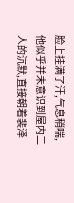脸上挂满了汗,气息稍喘,他似乎并未意识到屋内二人的沉默,直接朝着裴泽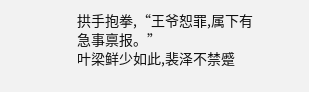拱手抱拳,“王爷恕罪,属下有急事禀报。”
叶梁鲜少如此,裴泽不禁蹙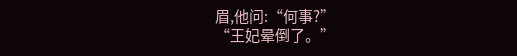眉,他问:“何事?”
“王妃晕倒了。”